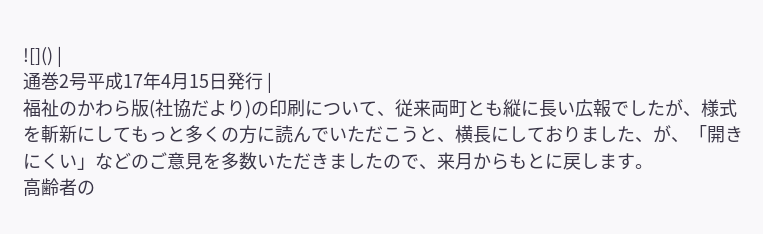![]() |
通巻2号平成17年4月15日発行 |
福祉のかわら版(社協だより)の印刷について、従来両町とも縦に長い広報でしたが、様式を斬新にしてもっと多くの方に読んでいただこうと、横長にしておりました、が、「開きにくい」などのご意見を多数いただきましたので、来月からもとに戻します。
高齢者の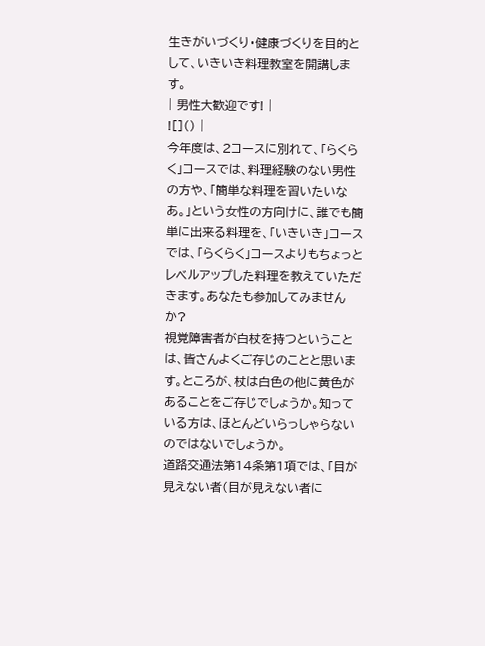生きがいづくり・健康づくりを目的として、いきいき料理教室を開講します。
| 男性大歓迎です! |
![]() |
今年度は、2コースに別れて、「らくらく」コースでは、料理経験のない男性の方や、「簡単な料理を習いたいなあ。」という女性の方向けに、誰でも簡単に出来る料理を、「いきいき」コースでは、「らくらく」コースよりもちょっとレベルアップした料理を教えていただきます。あなたも参加してみませんか?
視覚障害者が白杖を持つということは、皆さんよくご存じのことと思います。ところが、杖は白色の他に黄色があることをご存じでしょうか。知っている方は、ほとんどいらっしゃらないのではないでしょうか。
道路交通法第14条第1項では、「目が見えない者(目が見えない者に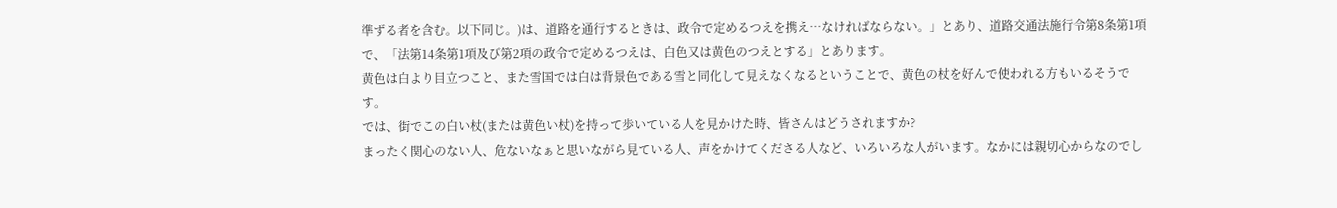準ずる者を含む。以下同じ。)は、道路を通行するときは、政令で定めるつえを携え…なければならない。」とあり、道路交通法施行令第8条第1項で、「法第14条第1項及び第2項の政令で定めるつえは、白色又は黄色のつえとする」とあります。
黄色は白より目立つこと、また雪国では白は背景色である雪と同化して見えなくなるということで、黄色の杖を好んで使われる方もいるそうです。
では、街でこの白い杖(または黄色い杖)を持って歩いている人を見かけた時、皆さんはどうされますか?
まったく関心のない人、危ないなぁと思いながら見ている人、声をかけてくださる人など、いろいろな人がいます。なかには親切心からなのでし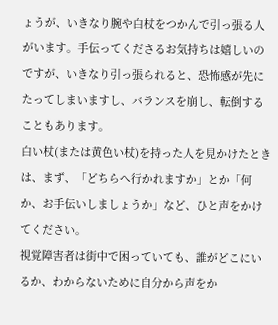ょうが、いきなり腕や白杖をつかんで引っ張る人がいます。手伝ってくださるお気持ちは嬉しいのですが、いきなり引っ張られると、恐怖感が先にたってしまいますし、バランスを崩し、転倒することもあります。
白い杖(または黄色い杖)を持った人を見かけたときは、まず、「どちらへ行かれますか」とか「何か、お手伝いしましょうか」など、ひと声をかけてください。
視覚障害者は街中で困っていても、誰がどこにいるか、わからないために自分から声をか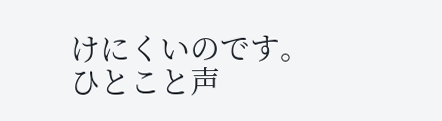けにくいのです。ひとこと声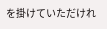を掛けていただけれ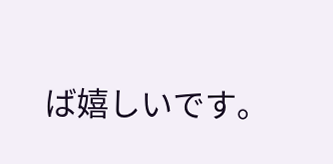ば嬉しいです。